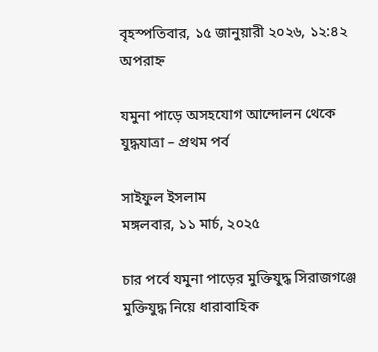বৃহস্পতিবার, ১৫ জানুয়ারী ২০২৬, ১২:৪২ অপরাহ্ন

যমুনা পাড়ে অসহযোগ আন্দোলন থেকে যুদ্ধযাত্রা – প্রথম পর্ব

সাইফুল ইসলাম
মঙ্গলবার, ১১ মার্চ, ২০২৫

চার পর্বে যমুনা পাড়ের মুক্তিযুদ্ধ সিরাজগঞ্জে মুক্তিযুদ্ধ নিয়ে ধারাবাহিক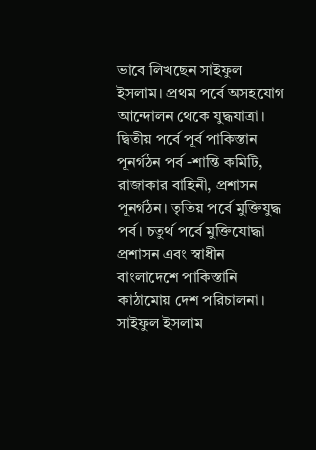ভাবে লিখছেন সাইফুল ইসলাম। প্রথম পর্বে অসহযোগ আন্দোলন থেকে যুদ্ধযাত্রা। দ্বিতীয় পর্বে পূর্ব পাকিস্তান পূনর্গঠন পর্ব -শান্তি কমিটি, রাজাকার বাহিনী, প্রশাসন পূনর্গঠন। তৃতিয় পর্বে মুক্তিযুদ্ধ পর্ব। চতুর্থ পর্বে মুক্তিযোদ্ধা প্রশাসন এবং স্বাধীন বাংলাদেশে পাকিস্তানি কাঠামোয় দেশ পরিচালনা।
সাইফুল ইসলাম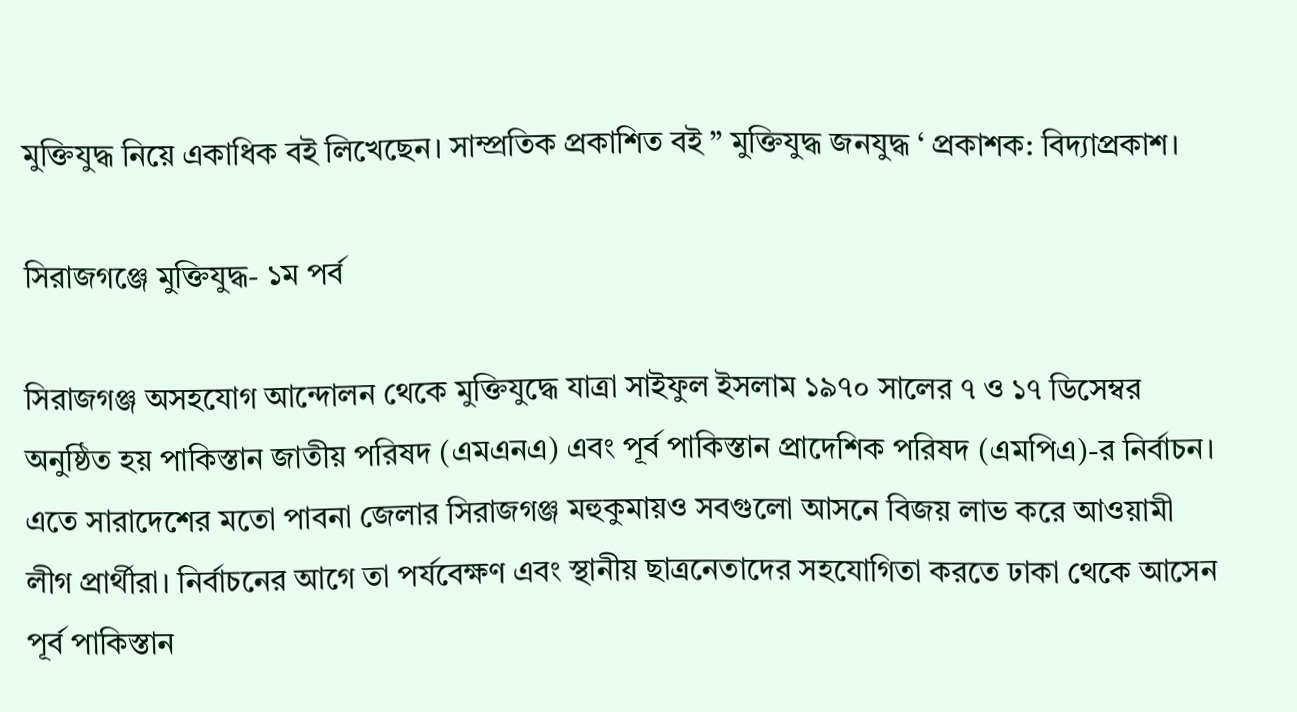মুক্তিযুদ্ধ নিয়ে একাধিক বই লিখেছেন। সাম্প্রতিক প্রকাশিত বই ” মুক্তিযুদ্ধ জনযুদ্ধ ‘ প্রকাশক: বিদ্যাপ্রকাশ।

সিরাজগঞ্জে মুক্তিযুদ্ধ- ১ম পর্ব

সিরাজগঞ্জ অসহযোগ আন্দোলন থেকে মুক্তিযুদ্ধে যাত্রা সাইফুল ইসলাম ১৯৭০ সালের ৭ ও ১৭ ডিসেম্বর অনুষ্ঠিত হয় পাকিস্তান জাতীয় পরিষদ (এমএনএ) এবং পূর্ব পাকিস্তান প্রাদেশিক পরিষদ (এমপিএ)-র নির্বাচন। এতে সারাদেশের মতো পাবনা জেলার সিরাজগঞ্জ মহুকুমায়ও সবগুলো আসনে বিজয় লাভ করে আওয়ামী লীগ প্রার্থীরা। নির্বাচনের আগে তা পর্যবেক্ষণ এবং স্থানীয় ছাত্রনেতাদের সহযোগিতা করতে ঢাকা থেকে আসেন পূর্ব পাকিস্তান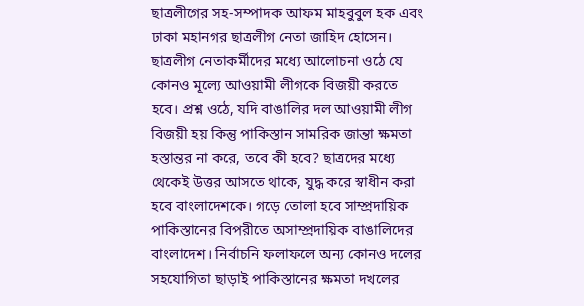ছাত্রলীগের সহ-সম্পাদক আফম মাহবুবুল হক এবং ঢাকা মহানগর ছাত্রলীগ নেতা জাহিদ হোসেন। ছাত্রলীগ নেতাকর্মীদের মধ্যে আলোচনা ওঠে যে কোনও মূল্যে আওয়ামী লীগকে বিজয়ী করতে হবে। প্রশ্ন ওঠে, যদি বাঙালির দল আওয়ামী লীগ বিজয়ী হয় কিন্তু পাকিস্তান সামরিক জান্তা ক্ষমতা হস্তান্তর না করে, তবে কী হবে? ছাত্রদের মধ্যে থেকেই উত্তর আসতে থাকে, যুদ্ধ করে স্বাধীন করা হবে বাংলাদেশকে। গড়ে তোলা হবে সাম্প্রদায়িক পাকিস্তানের বিপরীতে অসাম্প্রদায়িক বাঙালিদের বাংলাদেশ। নির্বাচনি ফলাফলে অন্য কোনও দলের সহযোগিতা ছাড়াই পাকিস্তানের ক্ষমতা দখলের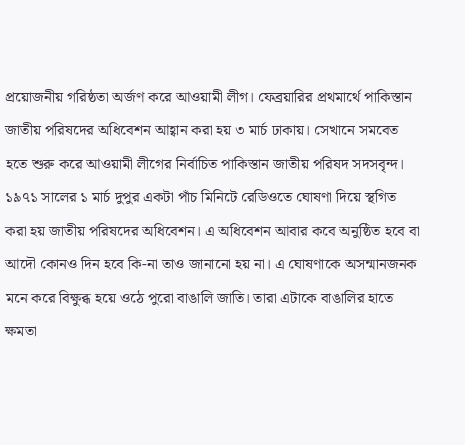প্রয়োজনীয় গরিষ্ঠতা অর্জণ করে আওয়ামী লীগ। ফেব্রয়ারির প্রথমার্থে পাকিস্তান জাতীয় পরিষদের অধিবেশন আহ্বান করা হয় ৩ মার্চ ঢাকায়। সেখানে সমবেত হতে শুরু করে আওয়ামী লীগের নির্বাচিত পাকিস্তান জাতীয় পরিষদ সদসবৃন্দ। ১৯৭১ সালের ১ মার্চ দুপুর একটা পাঁচ মিনিটে রেডিওতে ঘোষণা দিয়ে স্থগিত করা হয় জাতীয় পরিষদের অধিবেশন। এ অধিবেশন আবার কবে অনুষ্ঠিত হবে বা আদৌ কোনও দিন হবে কি-না তাও জানানো হয় না। এ ঘোষণাকে অসন্মানজনক মনে করে বিক্ষুব্ধ হয়ে ওঠে পুরো বাঙালি জাতি। তারা এটাকে বাঙালির হাতে ক্ষমতা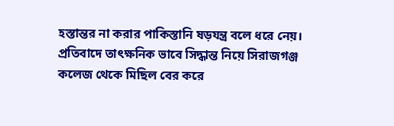হস্তান্তর না করার পাকিস্তানি ষড়যন্ত্র বলে ধরে নেয়। প্রতিবাদে তাৎক্ষনিক ভাবে সিদ্ধান্ত নিয়ে সিরাজগঞ্জ কলেজ থেকে মিছিল বের করে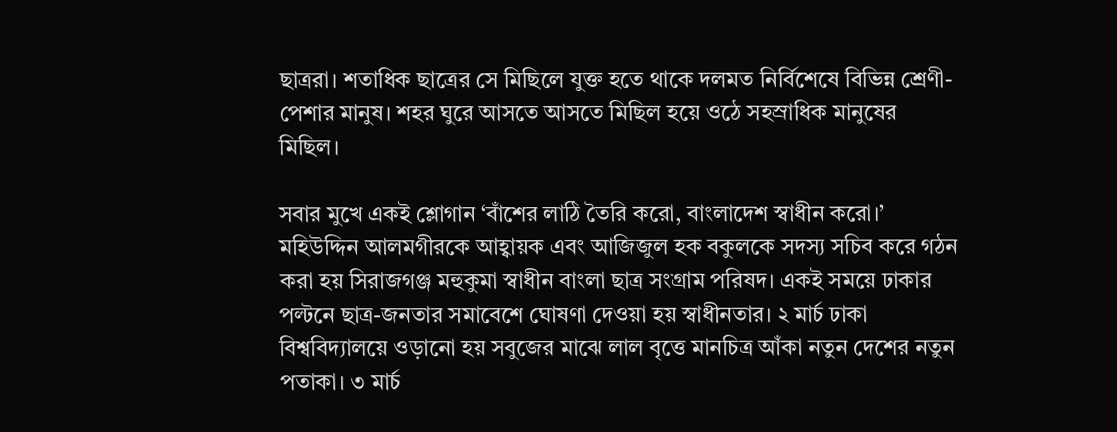ছাত্ররা। শতাধিক ছাত্রের সে মিছিলে যুক্ত হতে থাকে দলমত নির্বিশেষে বিভিন্ন শ্রেণী-পেশার মানুষ। শহর ঘুরে আসতে আসতে মিছিল হয়ে ওঠে সহস্রাধিক মানুষের মিছিল।

সবার মুখে একই শ্লোগান ‘বাঁশের লাঠি তৈরি করো, বাংলাদেশ স্বাধীন করো।’ মহিউদ্দিন আলমগীরকে আহ্বায়ক এবং আজিজুল হক বকুলকে সদস্য সচিব করে গঠন করা হয় সিরাজগঞ্জ মহুকুমা স্বাধীন বাংলা ছাত্র সংগ্রাম পরিষদ। একই সময়ে ঢাকার পল্টনে ছাত্র-জনতার সমাবেশে ঘোষণা দেওয়া হয় স্বাধীনতার। ২ মার্চ ঢাকা বিশ্ববিদ্যালয়ে ওড়ানো হয় সবুজের মাঝে লাল বৃত্তে মানচিত্র আঁকা নতুন দেশের নতুন পতাকা। ৩ মার্চ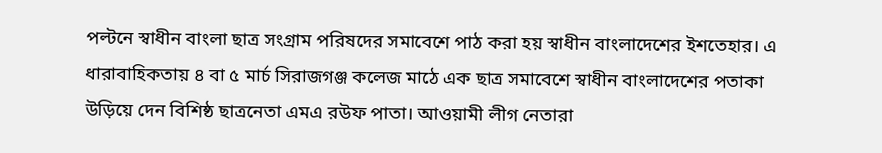পল্টনে স্বাধীন বাংলা ছাত্র সংগ্রাম পরিষদের সমাবেশে পাঠ করা হয় স্বাধীন বাংলাদেশের ইশতেহার। এ ধারাবাহিকতায় ৪ বা ৫ মার্চ সিরাজগঞ্জ কলেজ মাঠে এক ছাত্র সমাবেশে স্বাধীন বাংলাদেশের পতাকা উড়িয়ে দেন বিশিষ্ঠ ছাত্রনেতা এমএ রউফ পাতা। আওয়ামী লীগ নেতারা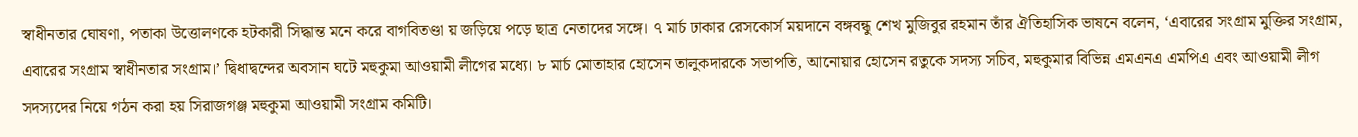স্বাধীনতার ঘোষণা, পতাকা উত্তোলণকে হটকারী সিদ্ধান্ত মনে করে বাগবিতণ্ডা য় জড়িয়ে পড়ে ছাত্র নেতাদের সঙ্গে। ৭ মার্চ ঢাকার রেসকোর্স ময়দানে বঙ্গবন্ধু শেখ মুজিবুর রহমান তাঁর ঐতিহাসিক ভাষনে বলেন, ‘এবারের সংগ্রাম মুক্তির সংগ্রাম, এবারের সংগ্রাম স্বাধীনতার সংগ্রাম।’ দ্বিধাদ্বন্দের অবসান ঘটে মহুকুমা আওয়ামী লীগের মধ্যে। ৮ মার্চ মোতাহার হোসেন তালুকদারকে সভাপতি, আনোয়ার হোসেন রতুকে সদস্য সচিব, মহুকুমার বিভিন্ন এমএনএ এমপিএ এবং আওয়ামী লীগ সদস্যদের নিয়ে গঠন করা হয় সিরাজগঞ্জ মহুকুমা আওয়ামী সংগ্রাম কমিটি।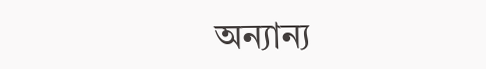অন্যান্য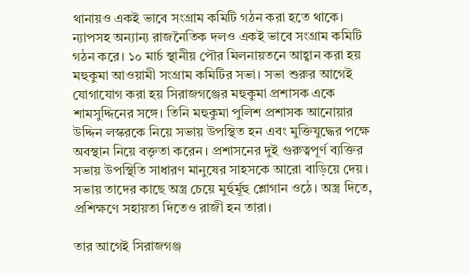থানায়ও একই ভাবে সংগ্রাম কমিটি গঠন করা হতে থাকে। ন্যাপসহ অন্যান্য রাজনৈতিক দলও একই ভাবে সংগ্রাম কমিটি গঠন করে। ১০ মার্চ স্থানীয় পৌর মিলনায়তনে আহ্বান করা হয় মহুকুমা আওয়ামী সংগ্রাম কমিটির সভা। সভা শুরুর আগেই যোগাযোগ করা হয় সিরাজগঞ্জের মহুকুমা প্রশাসক একে শামসুদ্দিনের সঙ্গে। তিনি মহুকুমা পুলিশ প্রশাসক আনোয়ার উদ্দিন লস্করকে নিয়ে সভায় উপস্থিত হন এবং মুক্তিযুদ্ধের পক্ষে অবস্থান নিয়ে বক্তৃতা করেন। প্রশাসনের দুই গুরুত্বপূর্ণ ব্যক্তির সভায় উপস্থিতি সাধারণ মানুষের সাহসকে আরো বাড়িয়ে দেয়। সভায় তাদের কাছে অস্ত্র চেয়ে মুর্হুর্মূহু শ্লোগান ওঠে। অস্ত্র দিতে, প্রশিক্ষণে সহায়তা দিতেও রাজী হন তারা।

তার আগেই সিরাজগঞ্জ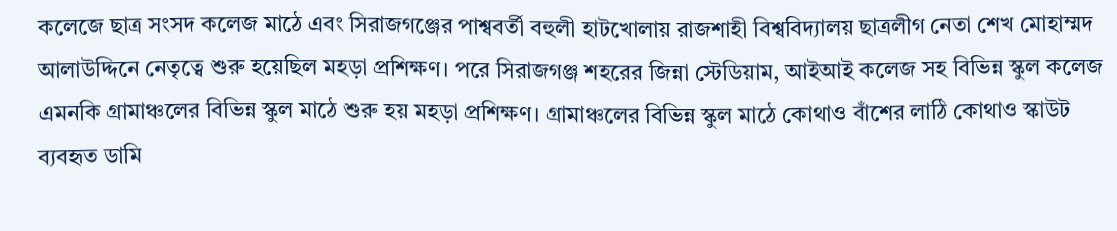কলেজে ছাত্র সংসদ কলেজ মাঠে এবং সিরাজগঞ্জের পাশ্ববর্তী বহুলী হাটখোলায় রাজশাহী বিশ্ববিদ্যালয় ছাত্রলীগ নেতা শেখ মোহাম্মদ আলাউদ্দিনে নেতৃত্বে শুরু হয়েছিল মহড়া প্রশিক্ষণ। পরে সিরাজগঞ্জ শহরের জিন্না স্টেডিয়াম, আইআই কলেজ সহ বিভিন্ন স্কুল কলেজ এমনকি গ্রামাঞ্চলের বিভিন্ন স্কুল মাঠে শুরু হয় মহড়া প্রশিক্ষণ। গ্রামাঞ্চলের বিভিন্ন স্কুল মাঠে কোথাও বাঁশের লাঠি কোথাও স্কাউট ব্যবহৃত ডামি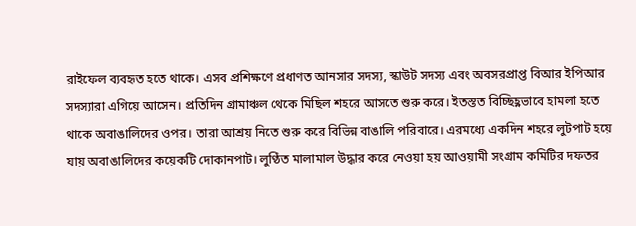রাইফেল ব্যবহৃত হতে থাকে। এসব প্রশিক্ষণে প্রধাণত আনসার সদস্য, স্কাউট সদস্য এবং অবসরপ্রাপ্ত বিআর ইপিআর সদস্যারা এগিয়ে আসেন। প্রতিদিন গ্রামাঞ্চল থেকে মিছিল শহরে আসতে শুরু করে। ইতস্তত বিচ্ছিহ্ণভাবে হামলা হতে থাকে অবাঙালিদের ওপর। তারা আশ্রয় নিতে শুরু করে বিভিন্ন বাঙালি পরিবারে। এরমধ্যে একদিন শহরে লুটপাট হয়ে যায় অবাঙালিদের কয়েকটি দোকানপাট। লুণ্ঠিত মালামাল উদ্ধার করে নেওয়া হয় আওয়ামী সংগ্রাম কমিটির দফতর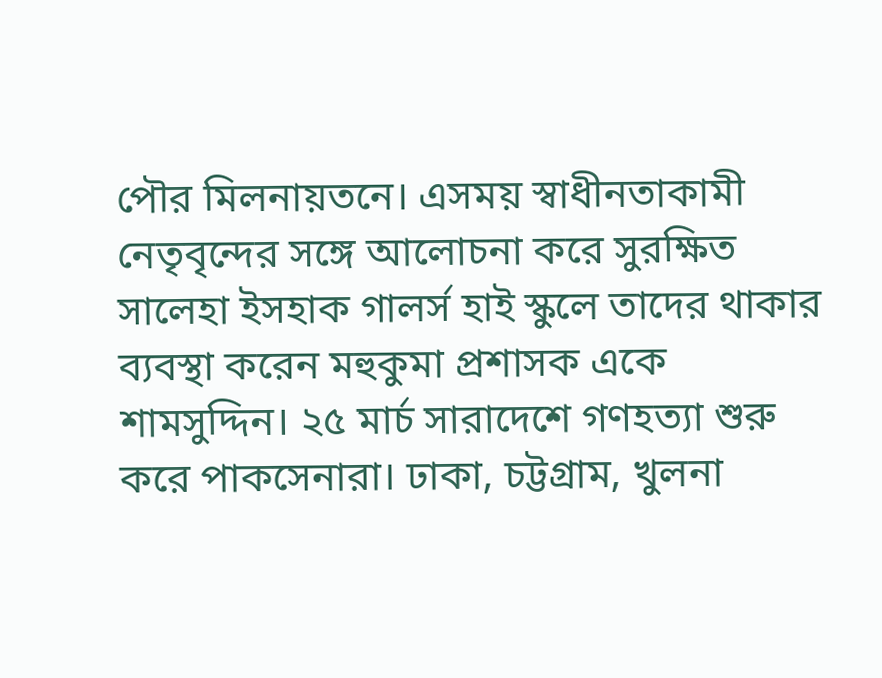পৌর মিলনায়তনে। এসময় স্বাধীনতাকামী নেতৃবৃন্দের সঙ্গে আলোচনা করে সুরক্ষিত সালেহা ইসহাক গালর্স হাই স্কুলে তাদের থাকার ব্যবস্থা করেন মহুকুমা প্রশাসক একে শামসুদ্দিন। ২৫ মার্চ সারাদেশে গণহত্যা শুরু করে পাকসেনারা। ঢাকা, চট্টগ্রাম, খুলনা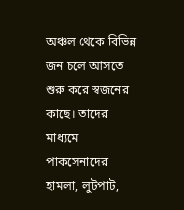অঞ্চল থেকে বিভিন্ন জন চলে আসতে শুরু করে স্বজনের কাছে। তাদের মাধ্যমে পাকসেনাদের হামলা, লুটপাট,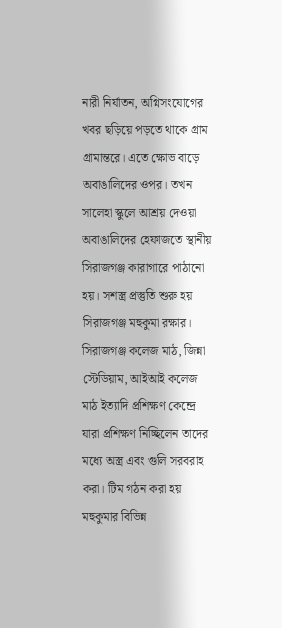নারী নির্যাতন, অগ্নিসংযোগের খবর ছড়িয়ে পড়তে থাকে গ্রাম গ্রামান্তরে। এতে ক্ষোভ বাড়ে অবাঙালিদের ওপর। তখন সালেহা স্কুলে আশ্রয় দেওয়া অবাঙালিদের হেফাজতে স্থানীয় সিরাজগঞ্জ কারাগারে পাঠানো হয়। সশস্ত্র প্রস্তুতি শুরু হয় সিরাজগঞ্জ মহুকুমা রক্ষার। সিরাজগঞ্জ কলেজ মাঠ, জিন্না স্টেডিয়াম, আইআই কলেজ মাঠ ইত্যাদি প্রশিক্ষণ কেন্দ্রে যারা প্রশিক্ষণ নিচ্ছিলেন তাদের মধ্যে অস্ত্র এবং গুলি সরবরাহ করা। টিম গঠন করা হয় মহুকুমার বিভিন্ন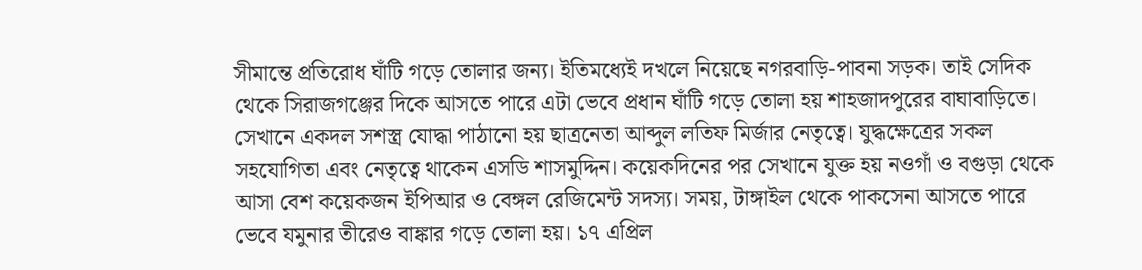সীমান্তে প্রতিরোধ ঘাঁটি গড়ে তোলার জন্য। ইতিমধ্যেই দখলে নিয়েছে নগরবাড়ি-পাবনা সড়ক। তাই সেদিক থেকে সিরাজগঞ্জের দিকে আসতে পারে এটা ভেবে প্রধান ঘাঁটি গড়ে তোলা হয় শাহজাদপুরের বাঘাবাড়িতে। সেখানে একদল সশস্ত্র যোদ্ধা পাঠানো হয় ছাত্রনেতা আব্দুল লতিফ মির্জার নেতৃত্বে। যুদ্ধক্ষেত্রের সকল সহযোগিতা এবং নেতৃত্বে থাকেন এসডি শাসমুদ্দিন। কয়েকদিনের পর সেখানে যুক্ত হয় নওগাঁ ও বগুড়া থেকে আসা বেশ কয়েকজন ইপিআর ও বেঙ্গল রেজিমেন্ট সদস্য। সময়, টাঙ্গাইল থেকে পাকসেনা আসতে পারে ভেবে যমুনার তীরেও বাঙ্কার গড়ে তোলা হয়। ১৭ এপ্রিল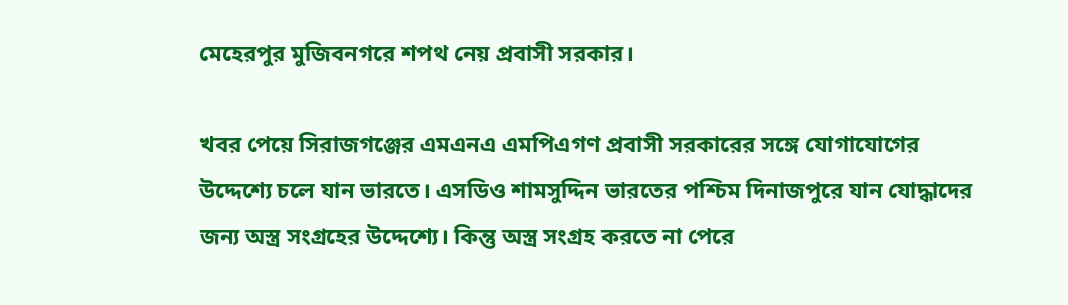মেহেরপুর মুজিবনগরে শপথ নেয় প্রবাসী সরকার।

খবর পেয়ে সিরাজগঞ্জের এমএনএ এমপিএগণ প্রবাসী সরকারের সঙ্গে যোগাযোগের উদ্দেশ্যে চলে যান ভারতে। এসডিও শামসুদ্দিন ভারতের পশ্চিম দিনাজপুরে যান যোদ্ধাদের জন্য অস্ত্র সংগ্রহের উদ্দেশ্যে। কিন্তু অস্ত্র সংগ্রহ করতে না পেরে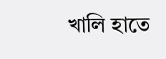খালি হাতে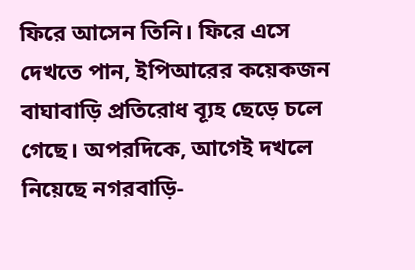ফিরে আসেন তিনি। ফিরে এসে দেখতে পান, ইপিআরের কয়েকজন বাঘাবাড়ি প্রতিরোধ ব্যূহ ছেড়ে চলে গেছে। অপরদিকে, আগেই দখলে নিয়েছে নগরবাড়ি-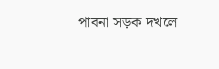পাবনা সড়ক দখলে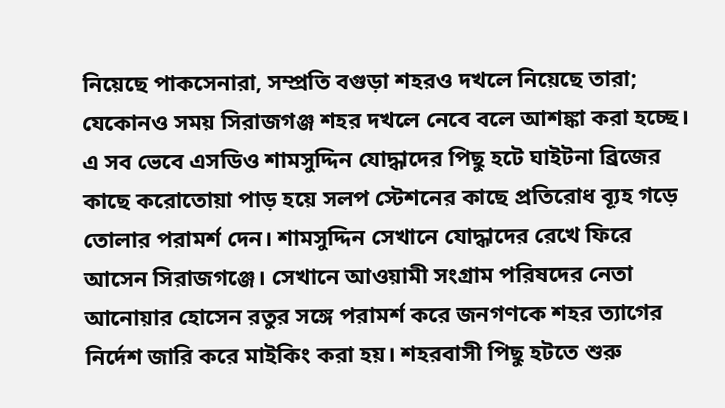নিয়েছে পাকসেনারা, সম্প্রতি বগুড়া শহরও দখলে নিয়েছে তারা; যেকোনও সময় সিরাজগঞ্জ শহর দখলে নেবে বলে আশঙ্কা করা হচ্ছে। এ সব ভেবে এসডিও শামসুদ্দিন যোদ্ধাদের পিছু হটে ঘাইটনা ব্রিজের কাছে করোতোয়া পাড় হয়ে সলপ স্টেশনের কাছে প্রতিরোধ ব্যূহ গড়ে তোলার পরামর্শ দেন। শামসুদ্দিন সেখানে যোদ্ধাদের রেখে ফিরে আসেন সিরাজগঞ্জে। সেখানে আওয়ামী সংগ্রাম পরিষদের নেতা আনোয়ার হোসেন রতুর সঙ্গে পরামর্শ করে জনগণকে শহর ত্যাগের নির্দেশ জারি করে মাইকিং করা হয়। শহরবাসী পিছু হটতে শুরু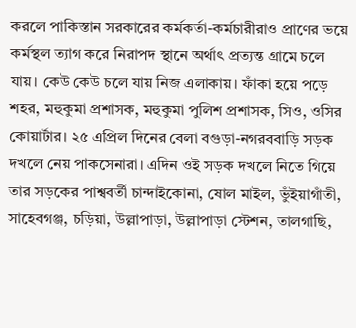করলে পাকিস্তান সরকারের কর্মকর্তা-কর্মচারীরাও প্রাণের ভয়ে কর্মস্থল ত্যাগ করে নিরাপদ স্থানে অর্থাৎ প্রত্যন্ত গ্রামে চলে যায়। কেউ কেউ চলে যায় নিজ এলাকায়। ফাঁকা হয়ে পড়ে শহর, মহুকুমা প্রশাসক, মহুকুমা পুলিশ প্রশাসক, সিও, ওসির কোয়ার্টার। ২৫ এপ্রিল দিনের বেলা বগুড়া-নগরববাড়ি সড়ক দখলে নেয় পাকসেনারা। এদিন ওই সড়ক দখলে নিতে গিয়ে তার সড়কের পাশ্ববর্তী চান্দাইকোনা, ষোল মাইল, ভুঁইয়াগাঁতী, সাহেবগঞ্জ, চড়িয়া, উল্লাপাড়া, উল্লাপাড়া স্টেশন, তালগাছি,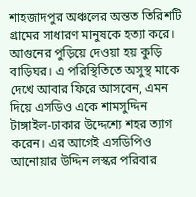শাহজাদপুর অঞ্চলের অন্তত তিরিশটি গ্রামের সাধারণ মানুষকে হত্যা করে। আগুনের পুড়িয়ে দেওয়া হয় কুড়ি বাড়িঘর। এ পরিস্থিতিতে অসুস্থ মাকে দেখে আবার ফিরে আসবেন, এমন দিয়ে এসডিও একে শামসুদ্দিন টাঙ্গাইল-ঢাকার উদ্দেশ্যে শহর ত্যাগ করেন। এর আগেই এসডিপিও আনোয়ার উদ্দিন লস্কর পরিবার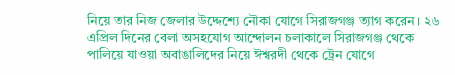নিয়ে তার নিজ জেলার উদ্দেশ্যে নৌকা যোগে সিরাজগঞ্জ ত্যাগ করেন। ২৬ এপ্রিল দিনের বেলা অসহযোগ আন্দোলন চলাকালে সিরাজগঞ্জ থেকে পালিয়ে যাওয়া অবাঙালিদের নিয়ে ঈশ্বরদী থেকে ট্রেন যোগে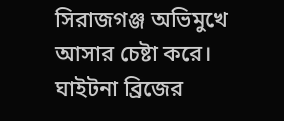সিরাজগঞ্জ অভিমুখে আসার চেষ্টা করে। ঘাইটনা ব্রিজের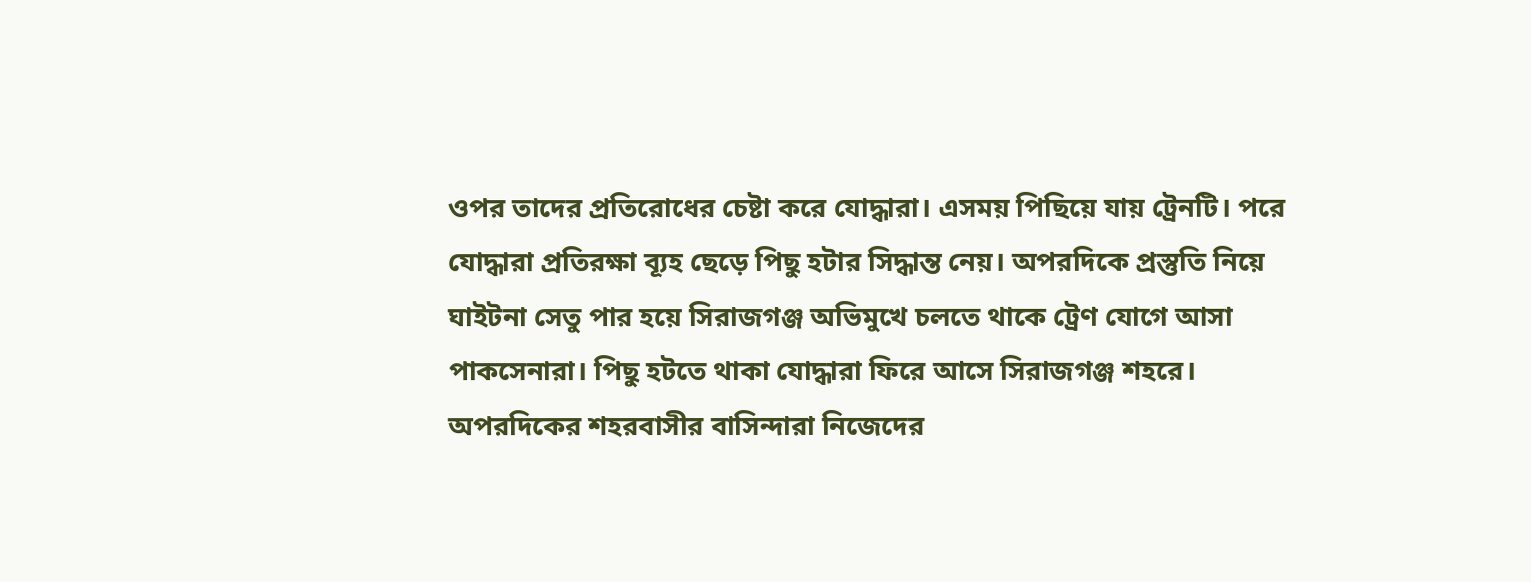ওপর তাদের প্রতিরোধের চেষ্টা করে যোদ্ধারা। এসময় পিছিয়ে যায় ট্রেনটি। পরে যোদ্ধারা প্রতিরক্ষা ব্যূহ ছেড়ে পিছু হটার সিদ্ধান্ত নেয়। অপরদিকে প্রস্তুতি নিয়ে ঘাইটনা সেতু পার হয়ে সিরাজগঞ্জ অভিমুখে চলতে থাকে ট্রেণ যোগে আসা পাকসেনারা। পিছু হটতে থাকা যোদ্ধারা ফিরে আসে সিরাজগঞ্জ শহরে। অপরদিকের শহরবাসীর বাসিন্দারা নিজেদের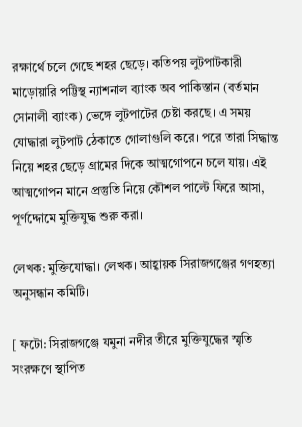রক্ষার্থে চলে গেছে শহর ছেড়ে। কতিপয় লুটপাটকারী মাড়োয়ারি পট্টিস্থ ন্যাশনাল ব্যাংক অব পাকিস্তান (বর্তমান সোনালী ব্যাংক) ভেঙ্গে লুটপাটের চেষ্টা করছে। এ সময় যোদ্ধারা লুটপাট ঠেকাতে গোলাগুলি করে। পরে তারা সিদ্ধান্ত নিয়ে শহর ছেড়ে গ্রামের দিকে আত্মগোপনে চলে যায়। এই আত্মগোপন মানে প্রস্তুতি নিয়ে কৌশল পাল্টে ফিরে আসা, পূর্ণদ্দোমে মুক্তিযুদ্ধ শুরু করা।

লেখক: মুক্তিযোদ্ধা। লেখক। আহ্বায়ক সিরাজগঞ্জের গণহত্যা অনুসন্ধান কমিটি।

[ ফটো: সিরাজগঞ্জে যমুনা নদীর তীরে মুক্তিযুদ্ধের স্মৃতি সংরক্ষণে স্থাপিত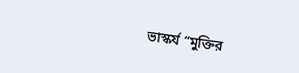ভাস্কর্য “মুক্তির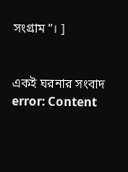সংগ্রাম”। ]


একই ঘরনার সংবাদ
error: Content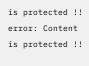is protected !!
error: Content is protected !!